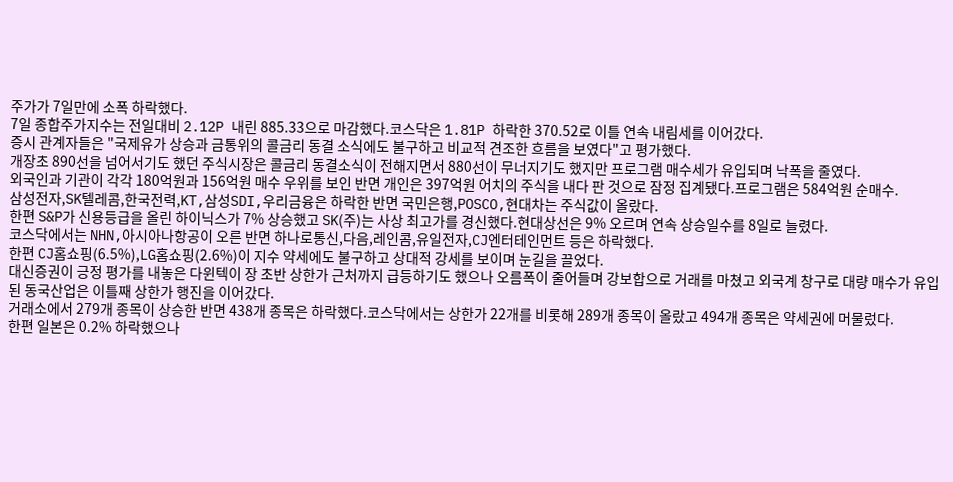주가가 7일만에 소폭 하락했다.
7일 종합주가지수는 전일대비 2.12P 내린 885.33으로 마감했다.코스닥은 1.81P 하락한 370.52로 이틀 연속 내림세를 이어갔다.
증시 관계자들은 "국제유가 상승과 금통위의 콜금리 동결 소식에도 불구하고 비교적 견조한 흐름을 보였다"고 평가했다.
개장초 890선을 넘어서기도 했던 주식시장은 콜금리 동결소식이 전해지면서 880선이 무너지기도 했지만 프로그램 매수세가 유입되며 낙폭을 줄였다.
외국인과 기관이 각각 180억원과 156억원 매수 우위를 보인 반면 개인은 397억원 어치의 주식을 내다 판 것으로 잠정 집계됐다.프로그램은 584억원 순매수.
삼성전자,SK텔레콤,한국전력,KT,삼성SDI,우리금융은 하락한 반면 국민은행,POSCO,현대차는 주식값이 올랐다.
한편 S&P가 신용등급을 올린 하이닉스가 7% 상승했고 SK(주)는 사상 최고가를 경신했다.현대상선은 9% 오르며 연속 상승일수를 8일로 늘렸다.
코스닥에서는 NHN,아시아나항공이 오른 반면 하나로통신,다음,레인콤,유일전자,CJ엔터테인먼트 등은 하락했다.
한편 CJ홈쇼핑(6.5%),LG홈쇼핑(2.6%)이 지수 약세에도 불구하고 상대적 강세를 보이며 눈길을 끌었다.
대신증권이 긍정 평가를 내놓은 다윈텍이 장 초반 상한가 근처까지 급등하기도 했으나 오름폭이 줄어들며 강보합으로 거래를 마쳤고 외국계 창구로 대량 매수가 유입된 동국산업은 이틀째 상한가 행진을 이어갔다.
거래소에서 279개 종목이 상승한 반면 438개 종목은 하락했다.코스닥에서는 상한가 22개를 비롯해 289개 종목이 올랐고 494개 종목은 약세권에 머물렀다.
한편 일본은 0.2% 하락했으나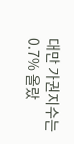대만 가권지수는 0.7% 올랐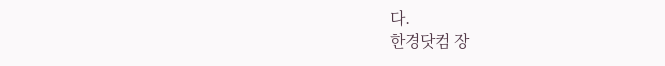다.
한경닷컴 장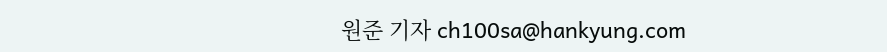원준 기자 ch100sa@hankyung.com